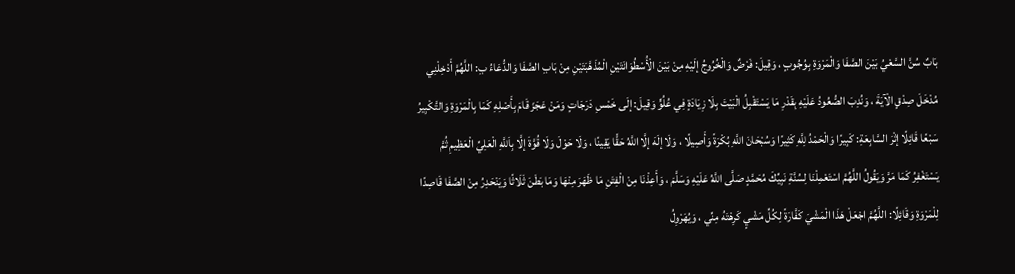بَابٌ سُنَّ السَّعْيُ بَيْنَ الصَّفَا وَالْمَرْوَةِ بِوُجُوبٍ ، وَقِيلَ: فَرْضٌ وَالْخُرُوجُ إلَيْهِ مِنْ بَيْنَ الْأُسْطُوَانَتَيْنِ الْمُذَهَّبَتَيْنِ مِنْ بَابِ الصَّفَا وَالدُّعَاءُ بِ: اللَّهُمَّ أَدْخِلْنِي مُدْخَلَ صِدْقٍ الْآيَةَ ، وَنُدِبَ الصُّعُودُ عَلَيْهِ بِقَدْرِ مَا يَسْتَقْبِلُ الْبَيْتَ بِلَا زِيَادَةٍ فِي عُلُوٍّ وَقِيلَ: إلَى خَمْسِ دَرَجَاتٍ وَمَنْ عَجَزَ قَامَ بِأَصْلِهِ كَمَا بِالْمَرْوَةِ وَالتَّكْبِيرُ سَبْعًا قَائِلًا إثْرَ السَّابِعَةِ: كَبِيرًا وَالْحَمْدُ لِلَّهِ كَثِيرًا وَسُبْحَانَ اللَّهِ بُكْرَةً وَأَصِيلًا ، وَلَا إلَهَ إلَّا اللَّهُ حَقًّا يَقِينًا ، وَلَا حَوْلَ وَلَا قُوَّةَ إلَّا بِاَللَّهِ الْعَلِيِّ الْعَظِيمِ ثُمَّ يَسْتَغْفِرُ كَمَا مَرَّ وَيَقُولُ اللَّهُمَّ اسْتَعْمِلْنَا لِسُنَّةِ نَبِيِّكَ مُحَمَّدٍ صَلَّى اللَّهُ عَلَيْهِ وَسَلَّمَ ، وَأَعِذْنَا مِنْ الْفِتَنِ مَا ظَهَرَ مِنْهَا وَمَا بَطَنَ ثَلَاثًا وَيَنْحَدِرُ مِنْ الصَّفَا قَاصِدًا لِلْمَرْوَةِ وَقَائِلًا: اللَّهُمَّ اجْعَلْ هَذَا الْمَشْيَ كَفَّارَةً لِكُلِّ مَشْيٍ كَرِهْتَهُ مِنِّي ، وَيُهَرْوِلُ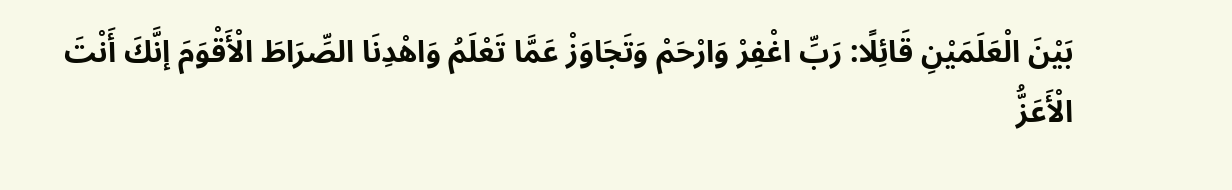بَيْنَ الْعَلَمَيْنِ قَائِلًا: رَبِّ اغْفِرْ وَارْحَمْ وَتَجَاوَزْ عَمَّا تَعْلَمُ وَاهْدِنَا الصِّرَاطَ الْأَقْوَمَ إنَّكَ أَنْتَ الْأَعَزُّ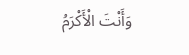وَأَنْتَ الْأَكْرَمُ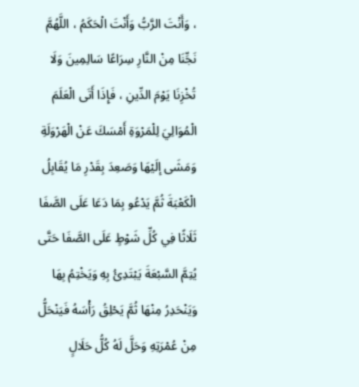، وَأَنْتَ الرَّبُّ وَأَنْتَ الْحَكَمُ ، اللَّهُمَّ نَجِّنَا مِنْ النَّارِ سِرَاعًا سَالِمِينَ وَلَا تُخْزِنَا يَوْمَ الدِّينِ ، فَإِذَا أَتَى الْعَلَمَ الْمُوَالِيَ لِلْمَرْوَةِ أَمْسَكَ عَنْ الْهَرْوَلَةِ وَمَشَى إلَيْهَا وَصَعِدَ بِقَدْرِ مَا يُقَابِلُ الْكَعْبَةَ ثُمَّ يَدْعُو بِمَا دَعَا عَلَى الصَّفَا ثَلَاثًا فِي كُلِّ شَوْطٍ عَلَى الصَّفَا حَتَّى يُتِمَّ السَّبْعَةَ يَبْتَدِئُ بِهِ وَيَخْتِمُ بِهَا وَيَنْحَدِرُ مِنْهَا ثُمَّ يَحْلِقُ رَأْسَهُ فَيَنْحَلُّ مِنْ عُمْرَتِهِ وَحَلَّ لَهُ كُلُّ حَلَالٍ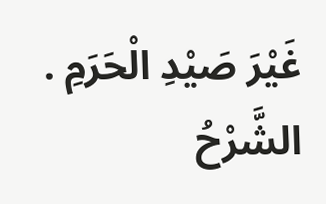غَيْرَ صَيْدِ الْحَرَمِ .
الشَّرْحُ